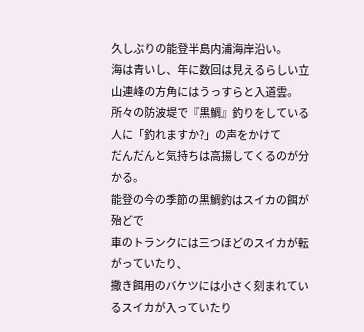久しぶりの能登半島内浦海岸沿い。
海は青いし、年に数回は見えるらしい立山連峰の方角にはうっすらと入道雲。
所々の防波堤で『黒鯛』釣りをしている人に「釣れますか?」の声をかけて
だんだんと気持ちは高揚してくるのが分かる。
能登の今の季節の黒鯛釣はスイカの餌が殆どで
車のトランクには三つほどのスイカが転がっていたり、
撒き餌用のバケツには小さく刻まれているスイカが入っていたり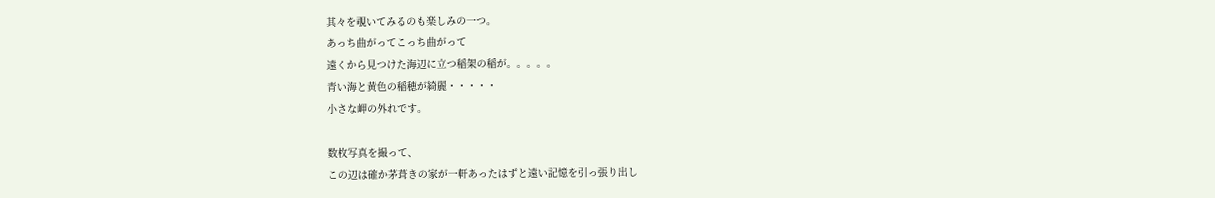其々を覗いてみるのも楽しみの一つ。
あっち曲がってこっち曲がって
遠くから見つけた海辺に立つ稲架の稲が。。。。。
青い海と黄色の稲穂が綺麗・・・・・
小さな岬の外れです。

数枚写真を撮って、
この辺は確か茅葺きの家が一軒あったはずと遠い記憶を引っ張り出し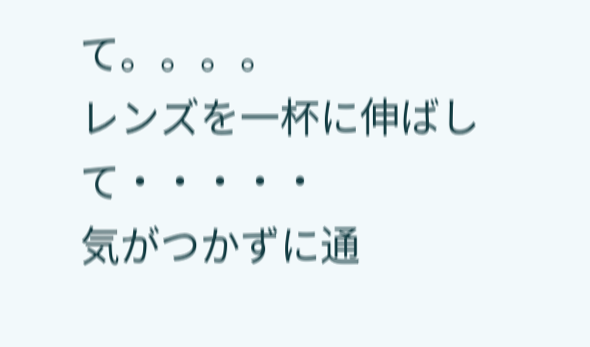て。。。。
レンズを一杯に伸ばして・・・・・
気がつかずに通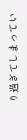り過ぎてしまってい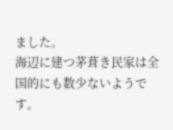ました。
海辺に建つ茅葺き民家は全国的にも数少ないようです。